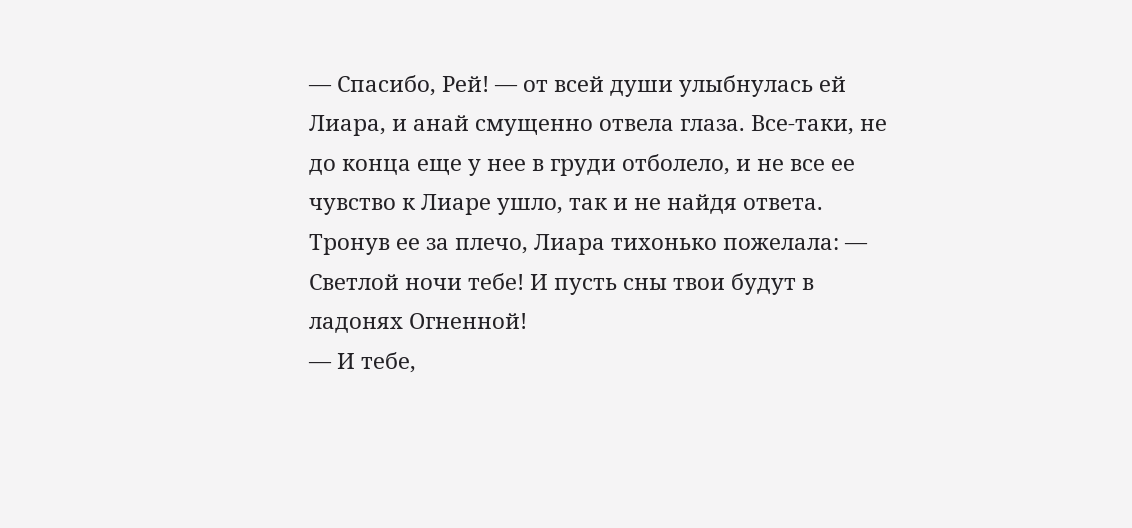— Спасибо, Рей! — от всей души улыбнулась ей Лиара, и анай смущенно отвела глаза. Все-таки, не до конца еще у нее в груди отболело, и не все ее чувство к Лиаре ушло, так и не найдя ответа. Тронув ее за плечо, Лиара тихонько пожелала: — Светлой ночи тебе! И пусть сны твои будут в ладонях Огненной!
— И тебе,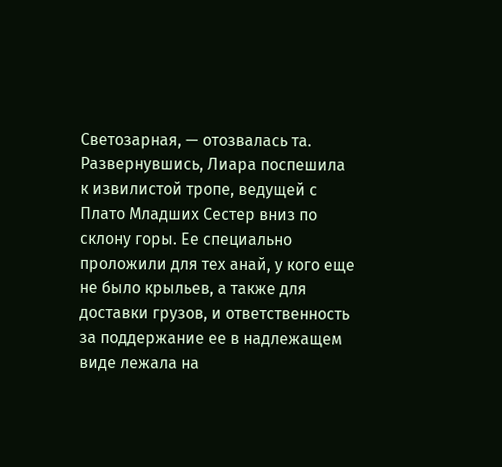Светозарная, — отозвалась та.
Развернувшись, Лиара поспешила к извилистой тропе, ведущей с Плато Младших Сестер вниз по склону горы. Ее специально проложили для тех анай, у кого еще не было крыльев, а также для доставки грузов, и ответственность за поддержание ее в надлежащем виде лежала на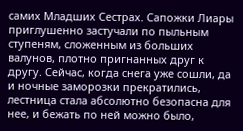самих Младших Сестрах. Сапожки Лиары приглушенно застучали по пыльным ступеням, сложенным из больших валунов, плотно пригнанных друг к другу. Сейчас, когда снега уже сошли, да и ночные заморозки прекратились, лестница стала абсолютно безопасна для нее, и бежать по ней можно было,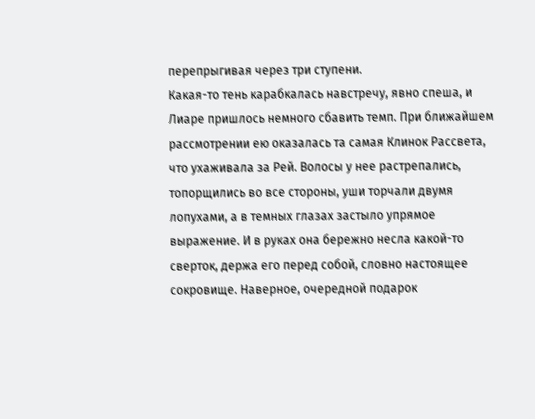перепрыгивая через три ступени.
Какая-то тень карабкалась навстречу, явно спеша, и Лиаре пришлось немного сбавить темп. При ближайшем рассмотрении ею оказалась та самая Клинок Рассвета, что ухаживала за Рей. Волосы у нее растрепались, топорщились во все стороны, уши торчали двумя лопухами, а в темных глазах застыло упрямое выражение. И в руках она бережно несла какой-то сверток, держа его перед собой, словно настоящее сокровище. Наверное, очередной подарок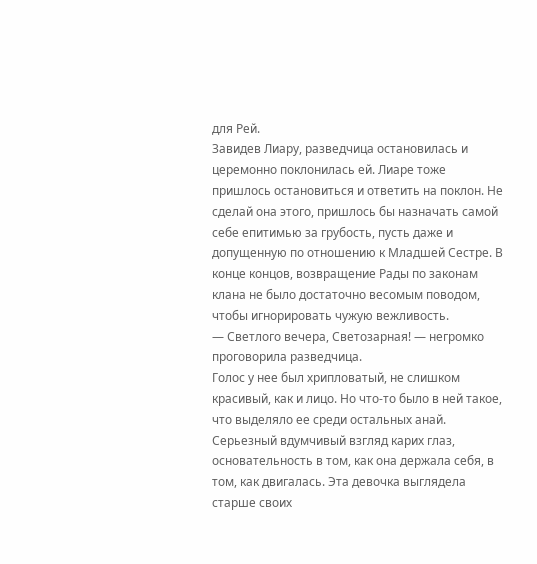для Рей.
Завидев Лиару, разведчица остановилась и церемонно поклонилась ей. Лиаре тоже пришлось остановиться и ответить на поклон. Не сделай она этого, пришлось бы назначать самой себе епитимью за грубость, пусть даже и допущенную по отношению к Младшей Сестре. В конце концов, возвращение Рады по законам клана не было достаточно весомым поводом, чтобы игнорировать чужую вежливость.
— Светлого вечера, Светозарная! — негромко проговорила разведчица.
Голос у нее был хрипловатый, не слишком красивый, как и лицо. Но что-то было в ней такое, что выделяло ее среди остальных анай. Серьезный вдумчивый взгляд карих глаз, основательность в том, как она держала себя, в том, как двигалась. Эта девочка выглядела старше своих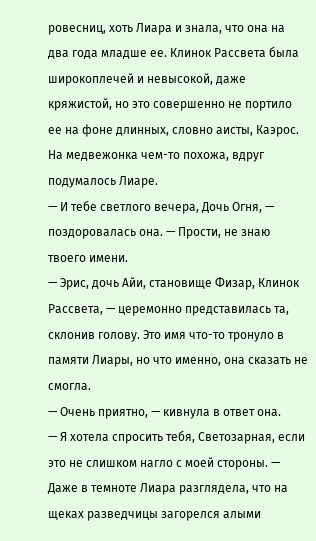ровесниц, хоть Лиара и знала, что она на два года младше ее. Клинок Рассвета была широкоплечей и невысокой, даже кряжистой, но это совершенно не портило ее на фоне длинных, словно аисты, Каэрос. На медвежонка чем-то похожа, вдруг подумалось Лиаре.
— И тебе светлого вечера, Дочь Огня, — поздоровалась она. — Прости, не знаю твоего имени.
— Эрис, дочь Айи, становище Физар, Клинок Рассвета, — церемонно представилась та, склонив голову. Это имя что-то тронуло в памяти Лиары, но что именно, она сказать не смогла.
— Очень приятно, — кивнула в ответ она.
— Я хотела спросить тебя, Светозарная, если это не слишком нагло с моей стороны. — Даже в темноте Лиара разглядела, что на щеках разведчицы загорелся алыми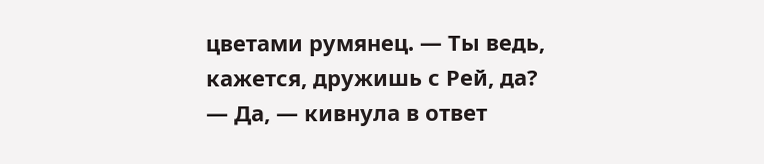цветами румянец. — Ты ведь, кажется, дружишь с Рей, да?
— Да, — кивнула в ответ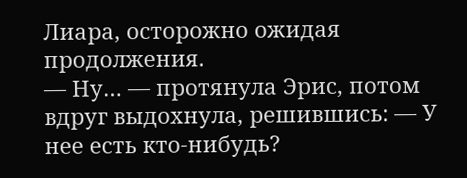Лиара, осторожно ожидая продолжения.
— Ну… — протянула Эрис, потом вдруг выдохнула, решившись: — У нее есть кто-нибудь?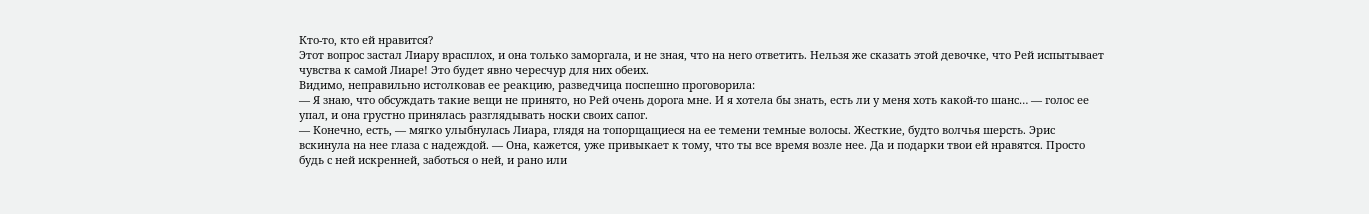Кто-то, кто ей нравится?
Этот вопрос застал Лиару врасплох, и она только заморгала, и не зная, что на него ответить. Нельзя же сказать этой девочке, что Рей испытывает чувства к самой Лиаре! Это будет явно чересчур для них обеих.
Видимо, неправильно истолковав ее реакцию, разведчица поспешно проговорила:
— Я знаю, что обсуждать такие вещи не принято, но Рей очень дорога мне. И я хотела бы знать, есть ли у меня хоть какой-то шанс… — голос ее упал, и она грустно принялась разглядывать носки своих сапог.
— Конечно, есть, — мягко улыбнулась Лиара, глядя на топорщащиеся на ее темени темные волосы. Жесткие, будто волчья шерсть. Эрис вскинула на нее глаза с надеждой. — Она, кажется, уже привыкает к тому, что ты все время возле нее. Да и подарки твои ей нравятся. Просто будь с ней искренней, заботься о ней, и рано или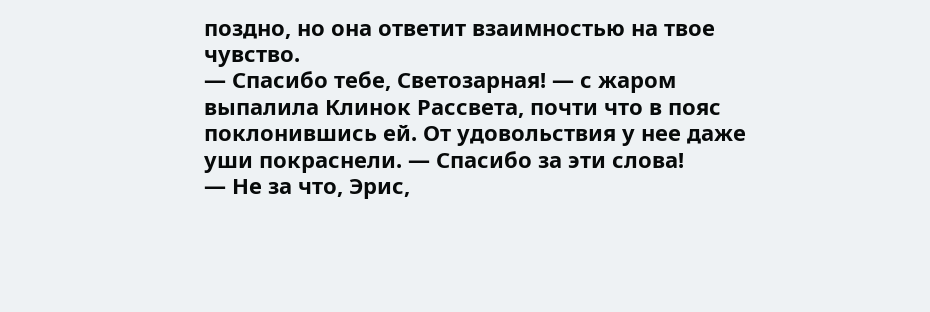поздно, но она ответит взаимностью на твое чувство.
— Спасибо тебе, Светозарная! — с жаром выпалила Клинок Рассвета, почти что в пояс поклонившись ей. От удовольствия у нее даже уши покраснели. — Спасибо за эти слова!
— Не за что, Эрис,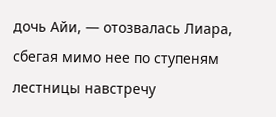дочь Айи, — отозвалась Лиара, сбегая мимо нее по ступеням лестницы навстречу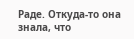Раде. Откуда-то она знала, что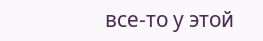все-то у этой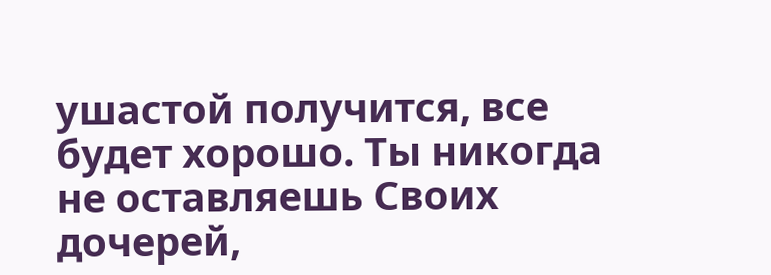ушастой получится, все будет хорошо. Ты никогда не оставляешь Своих дочерей,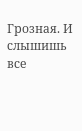Грозная. И слышишь все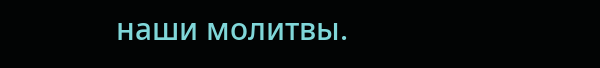наши молитвы.